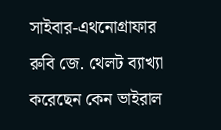সাইবার-এথনোগ্রাফার রুবি জে. থেলট ব্যাখ্যা করেছেন কেন ভাইরাল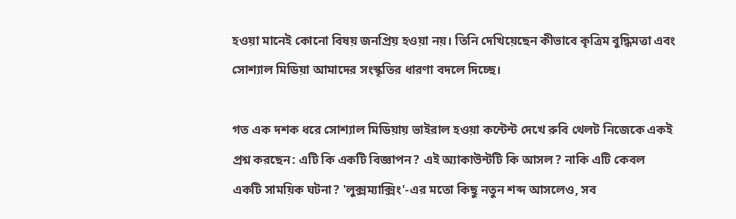হওয়া মানেই কোনো বিষয় জনপ্রিয় হওয়া নয়। তিনি দেখিয়েছেন কীভাবে কৃত্রিম বুদ্ধিমত্তা এবং সোশ্যাল মিডিয়া আমাদের সংস্কৃতির ধারণা বদলে দিচ্ছে।

গত এক দশক ধরে সোশ্যাল মিডিয়ায় ভাইরাল হওয়া কন্টেন্ট দেখে রুবি থেলট নিজেকে একই প্রশ্ন করছেন: এটি কি একটি বিজ্ঞাপন? এই অ্যাকাউন্টটি কি আসল? নাকি এটি কেবল একটি সাময়িক ঘটনা? 'লুক্সম্যাক্সিং'-এর মতো কিছু নতুন শব্দ আসলেও, সব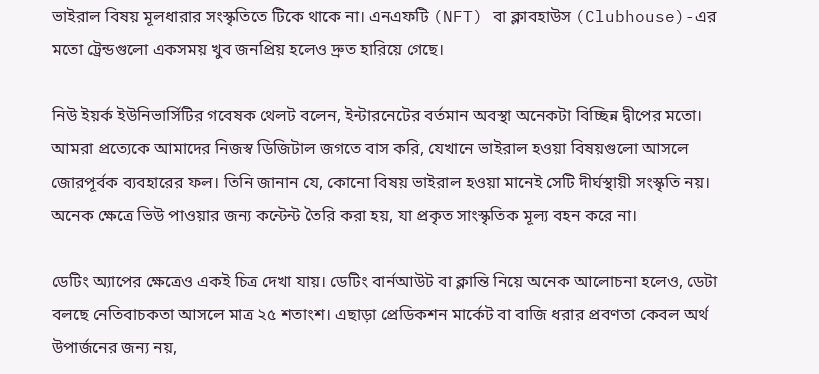ভাইরাল বিষয় মূলধারার সংস্কৃতিতে টিকে থাকে না। এনএফটি (NFT) বা ক্লাবহাউস (Clubhouse)-এর মতো ট্রেন্ডগুলো একসময় খুব জনপ্রিয় হলেও দ্রুত হারিয়ে গেছে।

নিউ ইয়র্ক ইউনিভার্সিটির গবেষক থেলট বলেন, ইন্টারনেটের বর্তমান অবস্থা অনেকটা বিচ্ছিন্ন দ্বীপের মতো। আমরা প্রত্যেকে আমাদের নিজস্ব ডিজিটাল জগতে বাস করি, যেখানে ভাইরাল হওয়া বিষয়গুলো আসলে জোরপূর্বক ব্যবহারের ফল। তিনি জানান যে, কোনো বিষয় ভাইরাল হওয়া মানেই সেটি দীর্ঘস্থায়ী সংস্কৃতি নয়। অনেক ক্ষেত্রে ভিউ পাওয়ার জন্য কন্টেন্ট তৈরি করা হয়, যা প্রকৃত সাংস্কৃতিক মূল্য বহন করে না।

ডেটিং অ্যাপের ক্ষেত্রেও একই চিত্র দেখা যায়। ডেটিং বার্নআউট বা ক্লান্তি নিয়ে অনেক আলোচনা হলেও, ডেটা বলছে নেতিবাচকতা আসলে মাত্র ২৫ শতাংশ। এছাড়া প্রেডিকশন মার্কেট বা বাজি ধরার প্রবণতা কেবল অর্থ উপার্জনের জন্য নয়,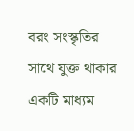বরং সংস্কৃতির সাথে যুক্ত থাকার একটি মাধ্যম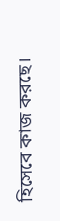হিসেবে কাজ করছে।